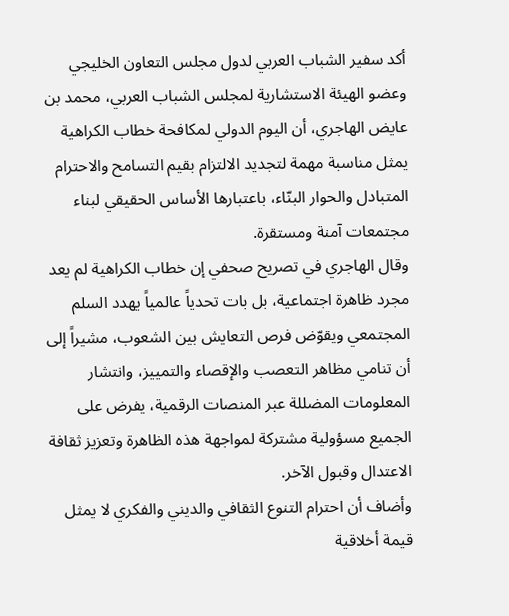أكد سفير الشباب العربي لدول مجلس التعاون الخليجي وعضو الهيئة الاستشارية لمجلس الشباب العربي، محمد بن عايض الهاجري، أن اليوم الدولي لمكافحة خطاب الكراهية يمثل مناسبة مهمة لتجديد الالتزام بقيم التسامح والاحترام المتبادل والحوار البنّاء، باعتبارها الأساس الحقيقي لبناء مجتمعات آمنة ومستقرة.
وقال الهاجري في تصريح صحفي إن خطاب الكراهية لم يعد مجرد ظاهرة اجتماعية، بل بات تحدياً عالمياً يهدد السلم المجتمعي ويقوّض فرص التعايش بين الشعوب، مشيراً إلى أن تنامي مظاهر التعصب والإقصاء والتمييز، وانتشار المعلومات المضللة عبر المنصات الرقمية، يفرض على الجميع مسؤولية مشتركة لمواجهة هذه الظاهرة وتعزيز ثقافة الاعتدال وقبول الآخر.
وأضاف أن احترام التنوع الثقافي والديني والفكري لا يمثل قيمة أخلاقية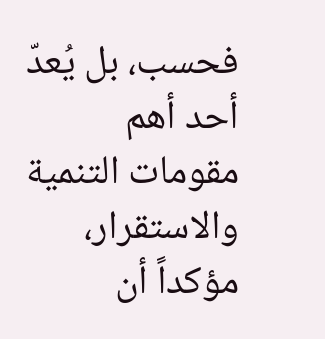فحسب، بل يُعدّ أحد أهم مقومات التنمية والاستقرار، مؤكداً أن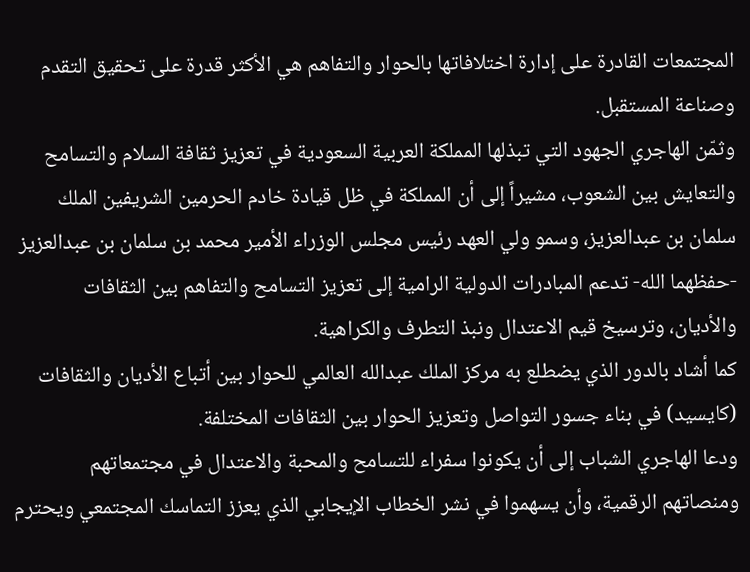المجتمعات القادرة على إدارة اختلافاتها بالحوار والتفاهم هي الأكثر قدرة على تحقيق التقدم وصناعة المستقبل.
وثمّن الهاجري الجهود التي تبذلها المملكة العربية السعودية في تعزيز ثقافة السلام والتسامح والتعايش بين الشعوب، مشيراً إلى أن المملكة في ظل قيادة خادم الحرمين الشريفين الملك سلمان بن عبدالعزيز، وسمو ولي العهد رئيس مجلس الوزراء الأمير محمد بن سلمان بن عبدالعزيز -حفظهما الله- تدعم المبادرات الدولية الرامية إلى تعزيز التسامح والتفاهم بين الثقافات والأديان، وترسيخ قيم الاعتدال ونبذ التطرف والكراهية.
كما أشاد بالدور الذي يضطلع به مركز الملك عبدالله العالمي للحوار بين أتباع الأديان والثقافات (كايسيد) في بناء جسور التواصل وتعزيز الحوار بين الثقافات المختلفة.
ودعا الهاجري الشباب إلى أن يكونوا سفراء للتسامح والمحبة والاعتدال في مجتمعاتهم ومنصاتهم الرقمية، وأن يسهموا في نشر الخطاب الإيجابي الذي يعزز التماسك المجتمعي ويحترم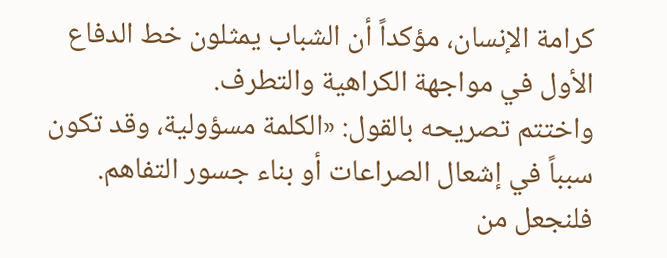كرامة الإنسان، مؤكداً أن الشباب يمثلون خط الدفاع الأول في مواجهة الكراهية والتطرف.
واختتم تصريحه بالقول: «الكلمة مسؤولية، وقد تكون سبباً في إشعال الصراعات أو بناء جسور التفاهم.
فلنجعل من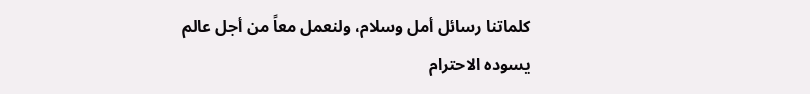كلماتنا رسائل أمل وسلام، ولنعمل معاً من أجل عالم يسوده الاحترام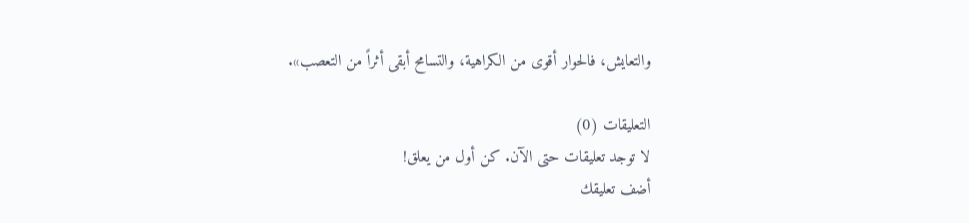والتعايش، فالحوار أقوى من الكراهية، والتسامح أبقى أثراً من التعصب».

التعليقات (0)
لا توجد تعليقات حتى الآن. كن أول من يعلق!
أضف تعليقك